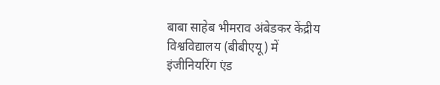बाबा साहेब भीमराव अंबेडकर केंद्रीय विश्वविद्यालय (बीबीएयू) में
इंजीनियरिंग एंड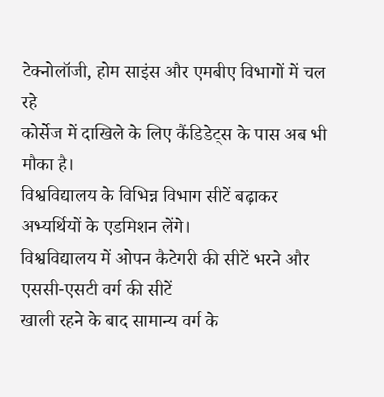टेक्नोलॉजी, होम साइंस और एमबीए विभागों में चल रहे
कोर्सेज में दाखिले के लिए कैंडिडेट्स के पास अब भी मौका है।
विश्वविद्यालय के विभिन्न विभाग सीटें बढ़ाकर अभ्यर्थियों के एडमिशन लेंगे।
विश्वविद्यालय में ओपन कैटेगरी की सीटें भरने और एससी-एसटी वर्ग की सीटें
खाली रहने के बाद सामान्य वर्ग के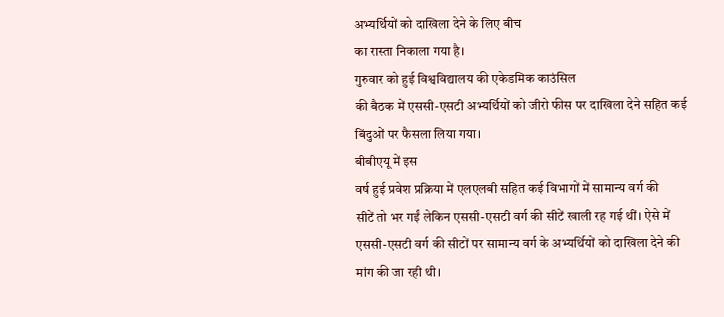अभ्यर्थियों को दाखिला देने के लिए बीच
का रास्ता निकाला गया है।
गुरुवार को हुई विश्वविद्यालय की एकेडमिक काउंसिल
की बैठक में एससी-एसटी अभ्यर्थियों को जीरो फीस पर दाखिला देने सहित कई
बिंदुओं पर फैसला लिया गया।
बीबीएयू में इस
वर्ष हुई प्रवेश प्रक्रिया में एलएलबी सहित कई विभागों में सामान्य वर्ग की
सीटें तो भर गईं लेकिन एससी-एसटी वर्ग की सीटें खाली रह गई थीं। ऐसे में
एससी-एसटी वर्ग की सीटों पर सामान्य वर्ग के अभ्यर्थियों को दाखिला देने की
मांग की जा रही थी।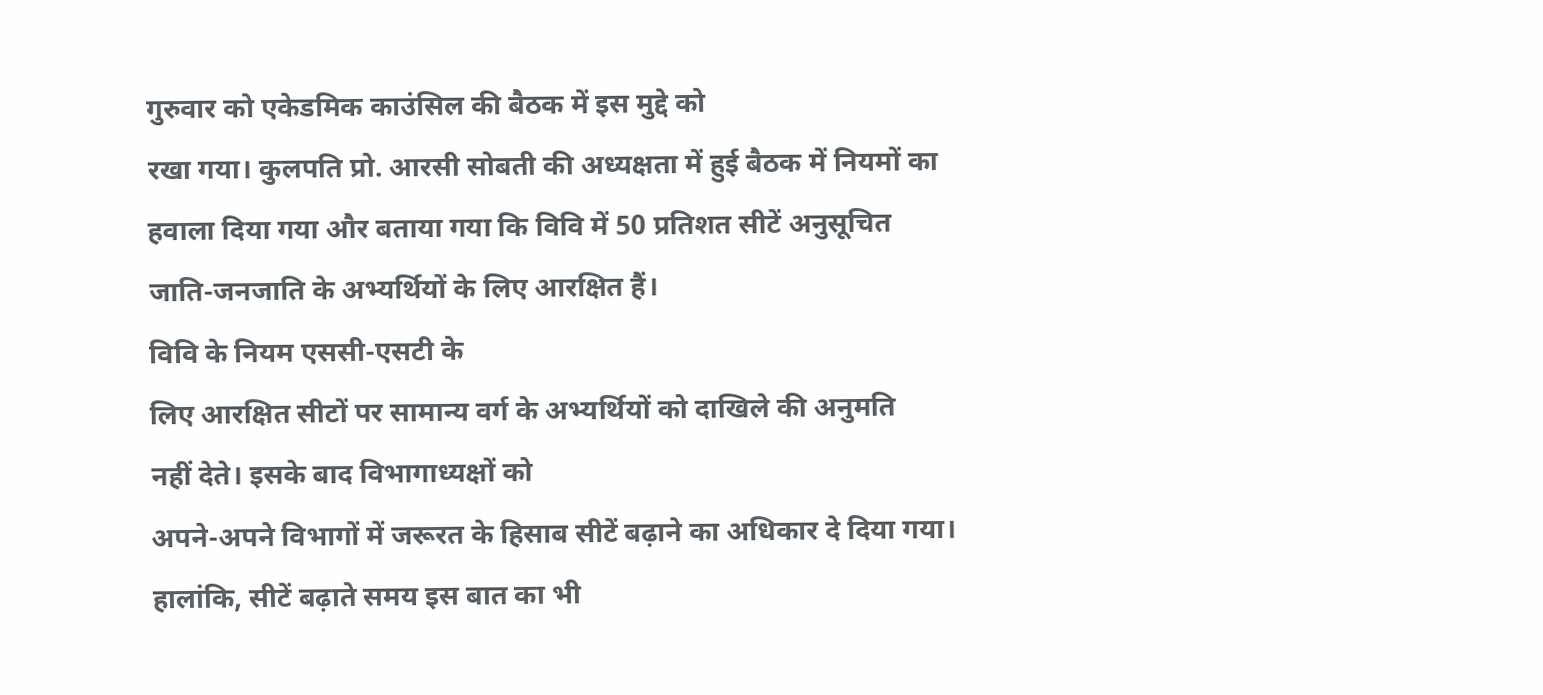गुरुवार को एकेडमिक काउंसिल की बैठक में इस मुद्दे को
रखा गया। कुलपति प्रो. आरसी सोबती की अध्यक्षता में हुई बैठक में नियमों का
हवाला दिया गया और बताया गया कि विवि में 50 प्रतिशत सीटें अनुसूचित
जाति-जनजाति के अभ्यर्थियों के लिए आरक्षित हैं।
विवि के नियम एससी-एसटी के
लिए आरक्षित सीटों पर सामान्य वर्ग के अभ्यर्थियों को दाखिले की अनुमति
नहीं देते। इसके बाद विभागाध्यक्षों को
अपने-अपने विभागों में जरूरत के हिसाब सीटें बढ़ाने का अधिकार दे दिया गया।
हालांकि, सीटें बढ़ाते समय इस बात का भी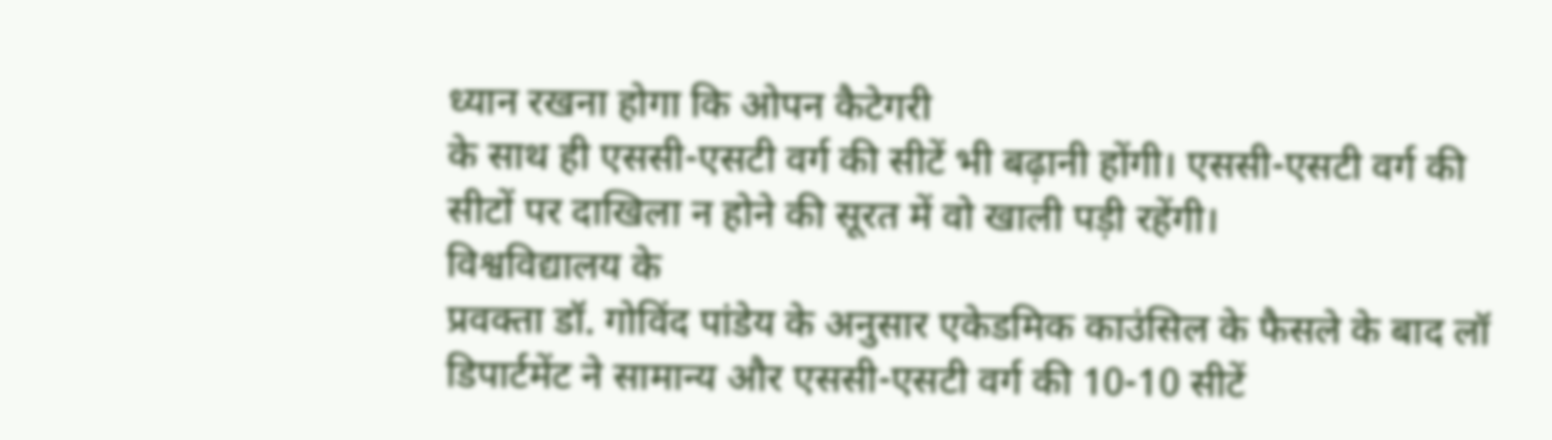ध्यान रखना होगा कि ओपन कैटेगरी
के साथ ही एससी-एसटी वर्ग की सीटें भी बढ़ानी होंगी। एससी-एसटी वर्ग की
सीटों पर दाखिला न होने की सूरत में वो खाली पड़ी रहेंगी।
विश्वविद्यालय के
प्रवक्ता डॉ. गोविंद पांडेय के अनुसार एकेडमिक काउंसिल के फैसले के बाद लॉ
डिपार्टमेंट ने सामान्य और एससी-एसटी वर्ग की 10-10 सीटें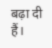बढ़ा दी हैं।